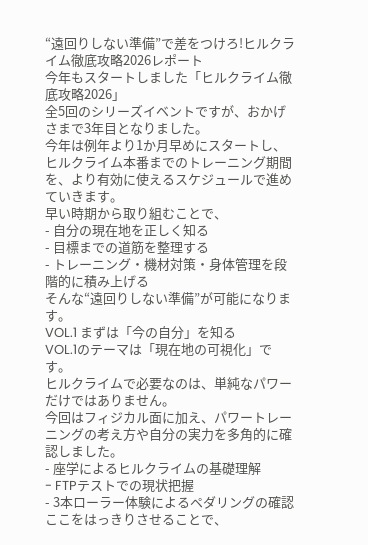“遠回りしない準備”で差をつけろ!ヒルクライム徹底攻略2026レポート
今年もスタートしました「ヒルクライム徹底攻略2026」
全5回のシリーズイベントですが、おかげさまで3年目となりました。
今年は例年より1か月早めにスタートし、ヒルクライム本番までのトレーニング期間を、より有効に使えるスケジュールで進めていきます。
早い時期から取り組むことで、
- 自分の現在地を正しく知る
- 目標までの道筋を整理する
- トレーニング・機材対策・身体管理を段階的に積み上げる
そんな“遠回りしない準備”が可能になります。
VOL.1 まずは「今の自分」を知る
VOL.1のテーマは「現在地の可視化」です。
ヒルクライムで必要なのは、単純なパワーだけではありません。
今回はフィジカル面に加え、パワートレーニングの考え方や自分の実力を多角的に確認しました。
- 座学によるヒルクライムの基礎理解
- FTPテストでの現状把握
- 3本ローラー体験によるペダリングの確認
ここをはっきりさせることで、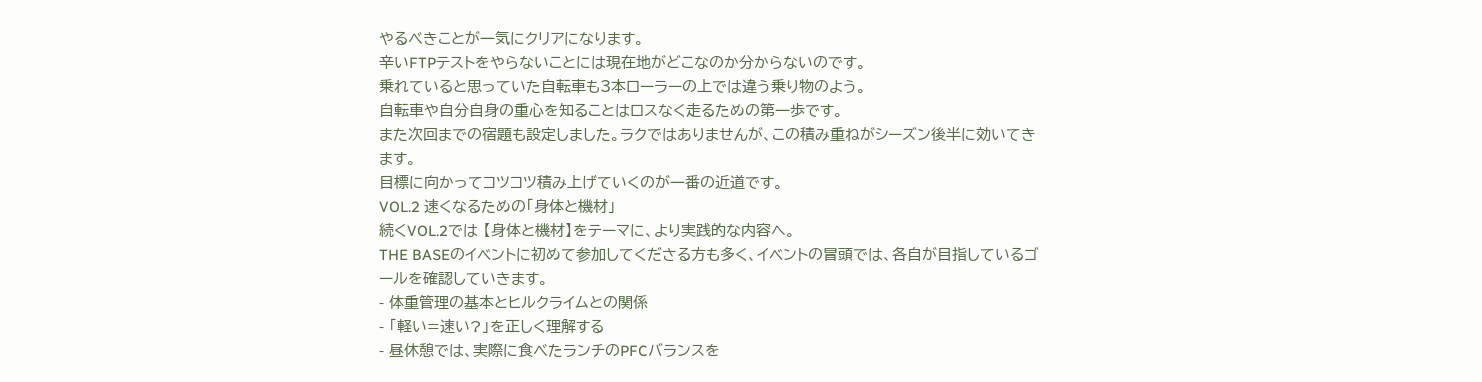やるべきことが一気にクリアになります。
辛いFTPテストをやらないことには現在地がどこなのか分からないのです。
乗れていると思っていた自転車も3本ローラーの上では違う乗り物のよう。
自転車や自分自身の重心を知ることはロスなく走るための第一歩です。
また次回までの宿題も設定しました。ラクではありませんが、この積み重ねがシーズン後半に効いてきます。
目標に向かってコツコツ積み上げていくのが一番の近道です。
VOL.2 速くなるための「身体と機材」
続くVOL.2では 【身体と機材】をテーマに、より実践的な内容へ。
THE BASEのイベントに初めて参加してくださる方も多く、イベントの冒頭では、各自が目指しているゴールを確認していきます。
- 体重管理の基本とヒルクライムとの関係
- 「軽い=速い?」を正しく理解する
- 昼休憩では、実際に食べたランチのPFCバランスを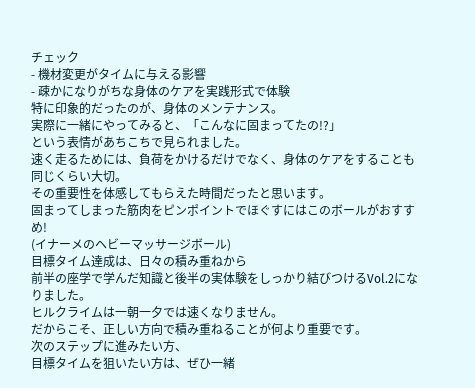チェック
- 機材変更がタイムに与える影響
- 疎かになりがちな身体のケアを実践形式で体験
特に印象的だったのが、身体のメンテナンス。
実際に一緒にやってみると、「こんなに固まってたの!?」
という表情があちこちで見られました。
速く走るためには、負荷をかけるだけでなく、身体のケアをすることも同じくらい大切。
その重要性を体感してもらえた時間だったと思います。
固まってしまった筋肉をピンポイントでほぐすにはこのボールがおすすめ!
(イナーメのヘビーマッサージボール)
目標タイム達成は、日々の積み重ねから
前半の座学で学んだ知識と後半の実体験をしっかり結びつけるVol.2になりました。
ヒルクライムは一朝一夕では速くなりません。
だからこそ、正しい方向で積み重ねることが何より重要です。
次のステップに進みたい方、
目標タイムを狙いたい方は、ぜひ一緒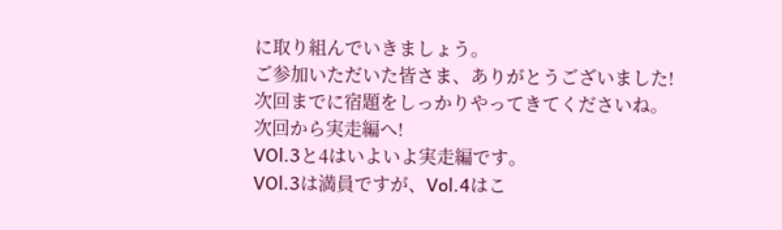に取り組んでいきましょう。
ご参加いただいた皆さま、ありがとうございました!
次回までに宿題をしっかりやってきてくださいね。
次回から実走編へ!
VOl.3と4はいよいよ実走編です。
VOl.3は満員ですが、Vol.4はこ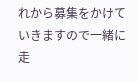れから募集をかけていきますので一緒に走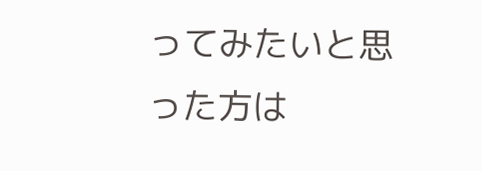ってみたいと思った方は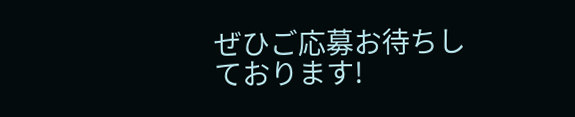ぜひご応募お待ちしております!